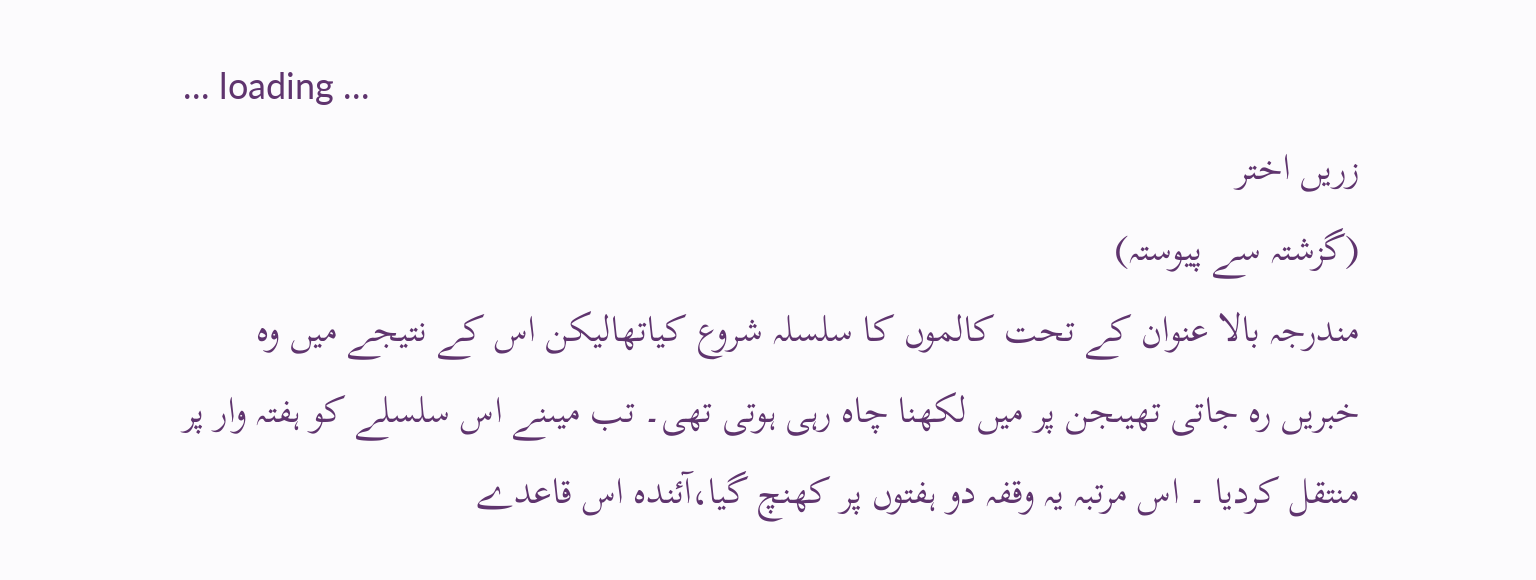... loading ...
زریں اختر
(گزشتہ سے پیوستہ)
مندرجہ بالا عنوان کے تحت کالموں کا سلسلہ شروع کیاتھالیکن اس کے نتیجے میں وہ خبریں رہ جاتی تھیںجن پر میں لکھنا چاہ رہی ہوتی تھی۔ تب میںنے اس سلسلے کو ہفتہ وار پر منتقل کردیا ۔ اس مرتبہ یہ وقفہ دو ہفتوں پر کھنچ گیا،آئندہ اس قاعدے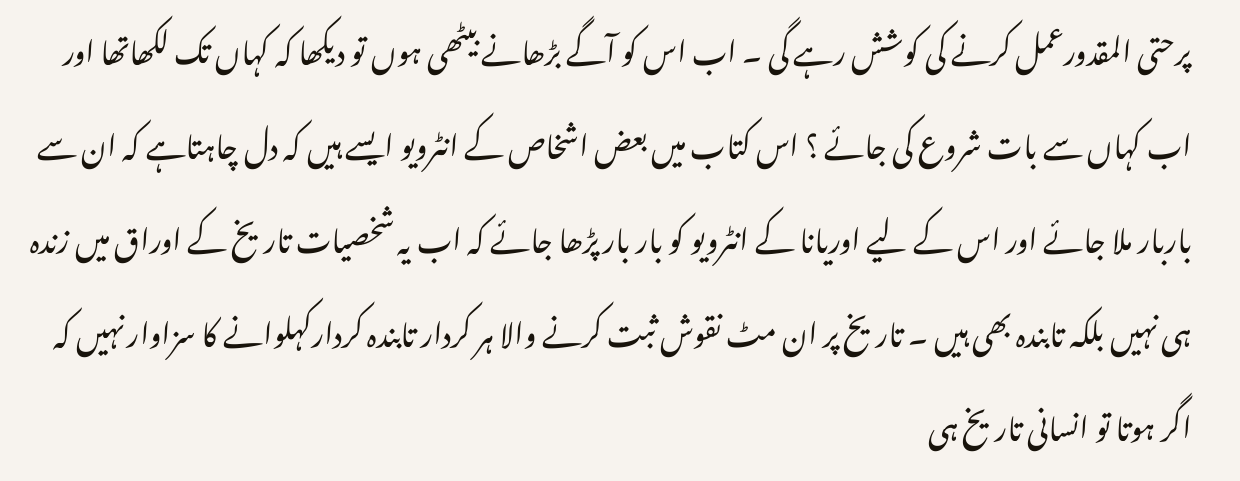پرحتی المقدورعمل کرنے کی کوشش رہے گی ۔ اب اس کو آگے بڑھانے بیٹھی ہوں تو دیکھا کہ کہاں تک لکھاتھا اور اب کہاں سے بات شروع کی جائے ؟ اس کتاب میں بعض اشخاص کے انٹرویو ایسے ہیں کہ دل چاہتاہے کہ ان سے باربار ملا جائے اور اس کے لیے اوریانا کے انٹرویو کو بار بار پڑھا جائے کہ اب یہ شخصیات تاریخ کے اوراق میں زندہ ہی نہیں بلکہ تابندہ بھی ہیں ۔ تاریخ پر ان مٹ نقوش ثبت کرنے والا ہر کردار تابندہ کردارکہلوانے کا سزاوار نہیں کہ اگر ہوتا تو انسانی تاریخ ہی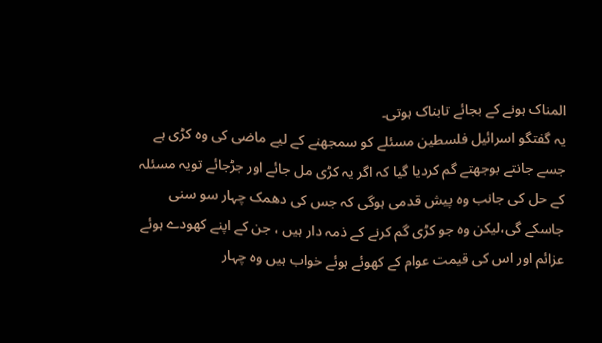المناک ہونے کے بجائے تابناک ہوتی۔
یہ گفتگو اسرائیل فلسطین مسئلے کو سمجھنے کے لیے ماضی کی وہ کڑی ہے جسے جانتے بوجھتے گم کردیا گیا کہ اگر یہ کڑی مل جائے اور جڑجائے تویہ مسئلہ کے حل کی جانب وہ پیش قدمی ہوگی کہ جس کی دھمک چہار سو سنی جاسکے گی،لیکن وہ جو کڑی گم کرنے کے ذمہ دار ہیں ، جن کے اپنے کھودے ہوئے عزائم اور اس کی قیمت عوام کے کھوئے ہوئے خواب ہیں وہ چہار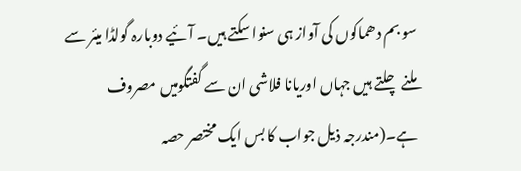سو بم دھماکوں کی آواز ہی سنوا سکتے ہیں۔ آئیے دوبارہ گولڈا میئر سے ملنے چلتے ہیں جہاں اوریانا فلاشی ان سے گفتگومیں مصروف ہے۔(مندرجہ ذیل جواب کا بس ایک مختصر حصہ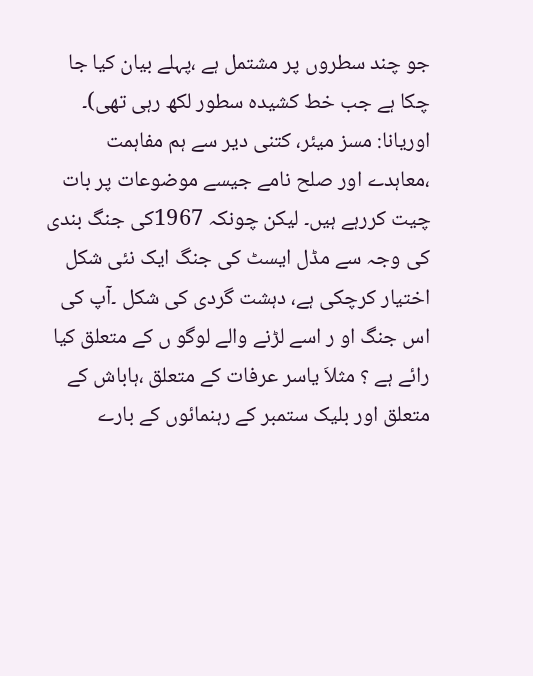جو چند سطروں پر مشتمل ہے ،پہلے بیان کیا جا چکا ہے جب خط کشیدہ سطور لکھ رہی تھی)۔
اوریانا: مسز میئر، کتنی دیر سے ہم مفاہمت ،معاہدے اور صلح نامے جیسے موضوعات پر بات چیت کررہے ہیں۔ لیکن چونکہ 1967کی جنگ بندی کی وجہ سے مڈل ایسٹ کی جنگ ایک نئی شکل اختیار کرچکی ہے، دہشت گردی کی شکل ۔آپ کی اس جنگ او ر اسے لڑنے والے لوگو ں کے متعلق کیا رائے ہے ؟ مثلاَ یاسر عرفات کے متعلق ،ہاباش کے متعلق اور بلیک ستمبر کے رہنمائوں کے بارے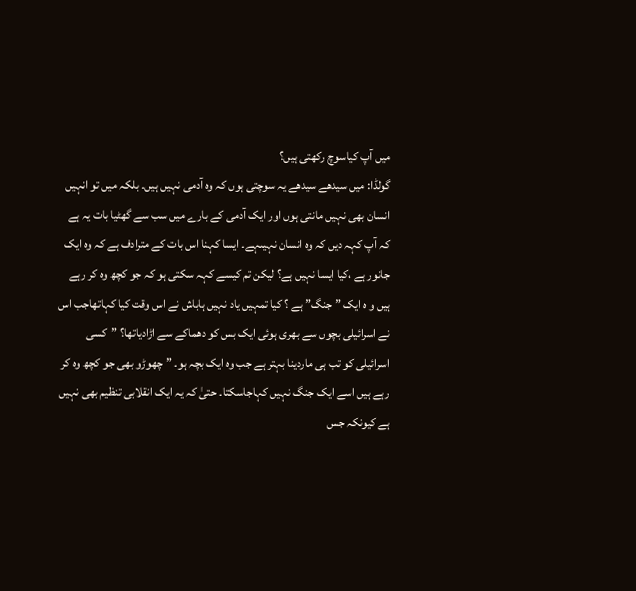میں آپ کیاسوچ رکھتی ہیں؟
گولڈا: میں سیدھے سیدھے یہ سوچتی ہوں کہ وہ آدمی نہیں ہیں۔ بلکہ میں تو انہیں انسان بھی نہیں مانتی ہوں اور ایک آدمی کے بارے میں سب سے گھٹیا بات یہ ہے کہ آپ کہہ دیں کہ وہ انسان نہیںہے۔ ایسا کہنا اس بات کے مترادف ہے کہ وہ ایک جانور ہے ،کیا ایسا نہیں ہے؟ لیکن تم کیسے کہہ سکتی ہو کہ جو کچھ وہ کر رہے ہیں و ہ ایک ” جنگ” ہے ؟ کیا تمہیں یاد نہیں ہاباش نے اس وقت کیا کہاتھاجب اس نے اسرائیلی بچوں سے بھری ہوئی ایک بس کو دھماکے سے اڑادیاتھا؟ ”کسی اسرائیلی کو تب ہی ماردینا بہتر ہے جب وہ ایک بچہ ہو۔ ”چھوڑو بھی جو کچھ وہ کر رہے ہیں اسے ایک جنگ نہیں کہاجاسکتا۔ حتیٰ کہ یہ ایک انقلابی تنظیم بھی نہیں ہے کیونکہ جس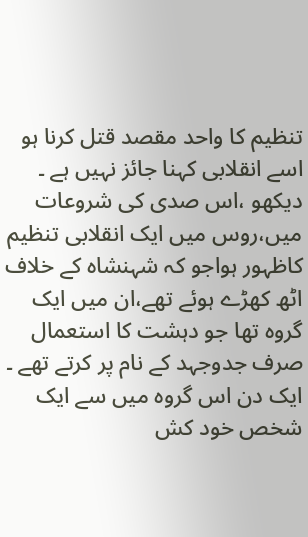تنظیم کا واحد مقصد قتل کرنا ہو اسے انقلابی کہنا جائز نہیں ہے ۔
دیکھو ،اس صدی کی شروعات میں،روس میں ایک انقلابی تنظیم کاظہور ہواجو کہ شہنشاہ کے خلاف اٹھ کھڑے ہوئے تھے،ان میں ایک گروہ تھا جو دہشت کا استعمال صرف جدوجہد کے نام پر کرتے تھے ۔ ایک دن اس گروہ میں سے ایک شخص خود کش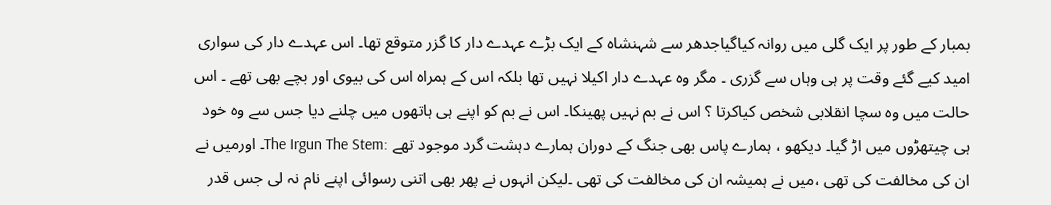بمبار کے طور پر ایک گلی میں روانہ کیاگیاجدھر سے شہنشاہ کے ایک بڑے عہدے دار کا گزر متوقع تھا۔ اس عہدے دار کی سواری امید کیے گئے وقت پر ہی وہاں سے گزری ۔ مگر وہ عہدے دار اکیلا نہیں تھا بلکہ اس کے ہمراہ اس کی بیوی اور بچے بھی تھے ۔ اس حالت میں وہ سچا انقلابی شخص کیاکرتا ؟ اس نے بم نہیں پھینکا۔ اس نے بم کو اپنے ہی ہاتھوں میں چلنے دیا جس سے وہ خود ہی چیتھڑوں میں اڑ گیا۔ دیکھو ، ہمارے پاس بھی جنگ کے دوران ہمارے دہشت گرد موجود تھے :The Irgun The Stem۔ اورمیں نے ان کی مخالفت کی تھی ،میں نے ہمیشہ ان کی مخالفت کی تھی ۔لیکن انہوں نے پھر بھی اتنی رسوائی اپنے نام نہ لی جس قدر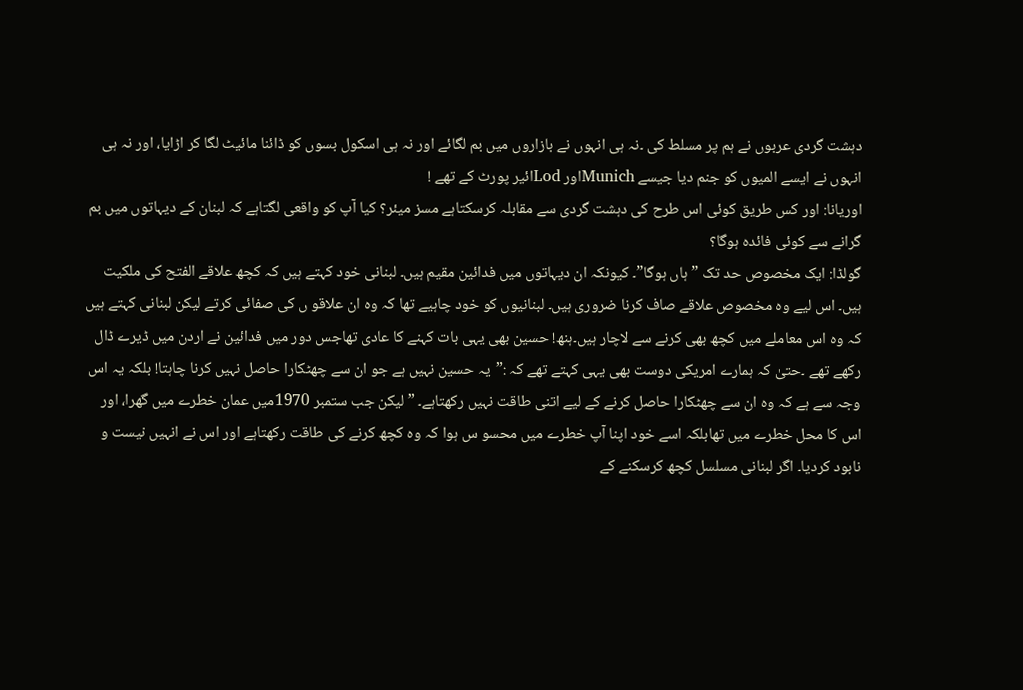دہشت گردی عربوں نے ہم پر مسلط کی ۔نہ ہی انہوں نے بازاروں میں بم لگائے اور نہ ہی اسکول بسوں کو ڈائنا مائیٹ لگا کر اڑایا، اور نہ ہی انہوں نے ایسے المیوں کو جنم دیا جیسے Munichاور Lodائیر پورٹ کے تھے !
اوریانا: اور کس طریق کوئی اس طرح کی دہشت گردی سے مقابلہ کرسکتاہے مسز میئر؟ کیا آپ کو واقعی لگتاہے کہ لبنان کے دیہاتوں میں بم گرانے سے کوئی فائدہ ہوگا؟
گولڈا: ایک مخصوص حد تک ”ہاں ہوگا”۔ کیونکہ ان دیہاتوں میں فدائین مقیم ہیں۔ لبنانی خود کہتے ہیں کہ کچھ علاقے الفتح کی ملکیت ہیں۔ اس لیے وہ مخصوص علاقے صاف کرنا ضروری ہیں۔ لبنانیوں کو خود چاہیے تھا کہ وہ ان علاقو ں کی صفائی کرتے لیکن لبنانی کہتے ہیں کہ وہ اس معاملے میں کچھ بھی کرنے سے لاچار ہیں۔ہنھ! حسین بھی یہی بات کہنے کا عادی تھاجس دور میں فدائین نے اردن میں ڈیرے ڈال رکھے تھے ۔حتیٰ کہ ہمارے امریکی دوست بھی یہی کہتے تھے کہ :”یہ حسین نہیں ہے جو ان سے چھٹکارا حاصل نہیں کرنا چاہتا! بلکہ یہ اس وجہ سے ہے کہ وہ ان سے چھٹکارا حاصل کرنے کے لیے اتنی طاقت نہیں رکھتاہے۔ ” لیکن جب ستمبر 1970میں عمان خطرے میں گھرا، اور اس کا محل خطرے میں تھابلکہ اسے خود اپنا آپ خطرے میں محسو س ہوا کہ وہ کچھ کرنے کی طاقت رکھتاہے اور اس نے انہیں نیست و نابود کردیا۔ اگر لبنانی مسلسل کچھ کرسکنے کے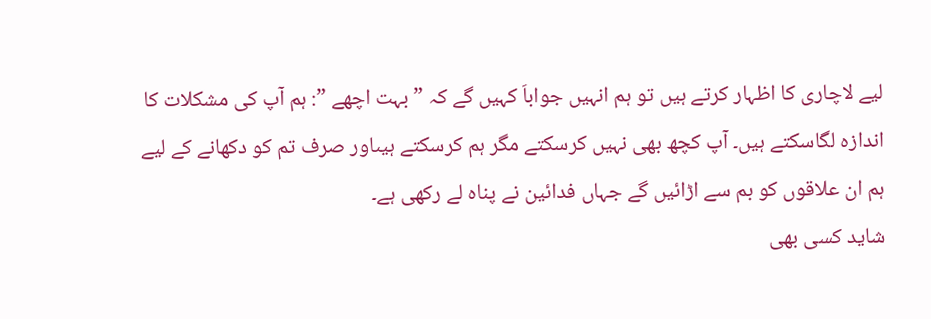لیے لاچاری کا اظہار کرتے ہیں تو ہم انہیں جواباَ کہیں گے کہ ”بہت اچھے ”: ہم آپ کی مشکلات کا اندازہ لگاسکتے ہیں۔ آپ کچھ بھی نہیں کرسکتے مگر ہم کرسکتے ہیںاور صرف تم کو دکھانے کے لیے ہم ان علاقوں کو بم سے اڑائیں گے جہاں فدائین نے پناہ لے رکھی ہے۔
شاید کسی بھی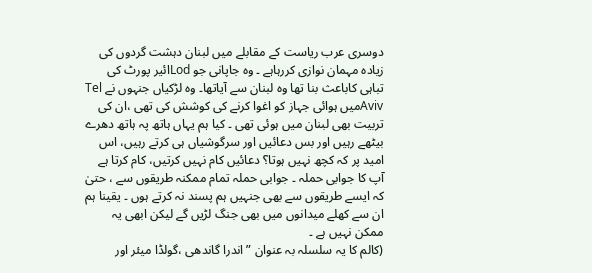دوسری عرب ریاست کے مقابلے میں لبنان دہشت گردوں کی زیادہ مہمان نوازی کررہاہے ۔ وہ جاپانی جو Lodائیر پورٹ کی تباہی کاباعث بنا تھا وہ لبنان سے آیاتھا۔ وہ لڑکیاں جنہوں نے Tel Avivمیں ہوائی جہاز کو اغوا کرنے کی کوشش کی تھی ،ان کی تربیت بھی لبنان میں ہوئی تھی ۔ کیا ہم یہاں ہاتھ پہ ہاتھ دھرے بیٹھے رہیں اور بس دعائیں اور سرگوشیاں ہی کرتے رہیں، اس امید پر کہ کچھ نہیں ہوتا؟ دعائیں کام نہیں کرتیں، کام کرتا ہے آپ کا جوابی حملہ ۔ جوابی حملہ تمام ممکنہ طریقوں سے ، حتیٰ کہ ایسے طریقوں سے بھی جنہیں ہم پسند نہ کرتے ہوں ۔ یقینا ہم ان سے کھلے میدانوں میں بھی جنگ لڑیں گے لیکن ابھی یہ ممکن نہیں ہے ۔
(کالم کا یہ سلسلہ بہ عنوان ”اندرا گاندھی ،گولڈا میئر اور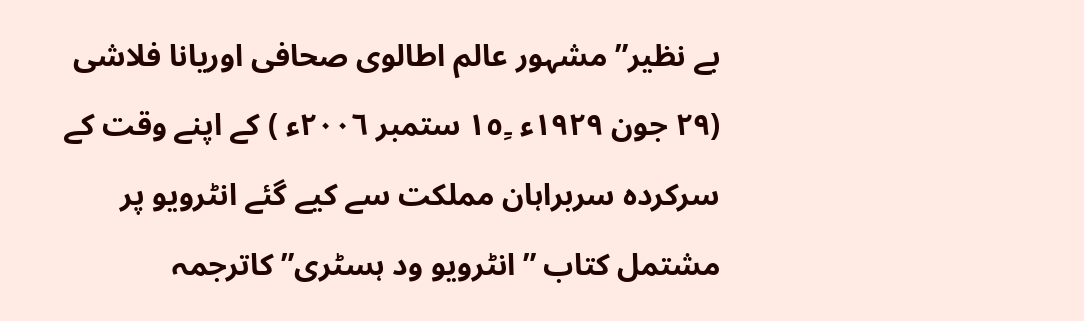بے نظیر” مشہور عالم اطالوی صحافی اوریانا فلاشی (٢٩ جون ١٩٢٩ء ۔١٥ِ ستمبر ٢٠٠٦ء ) کے اپنے وقت کے سرکردہ سربراہان مملکت سے کیے گئے انٹرویو پر مشتمل کتاب ”انٹرویو ود ہسٹری” کاترجمہ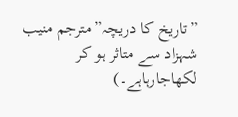”تاریخ کا دریچہ”مترجم منیب شہزاد سے متاثر ہو کر لکھاجارہاہے۔)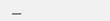___